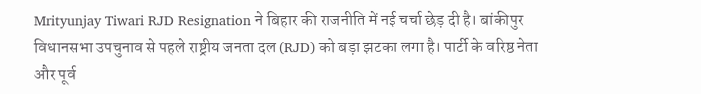Mrityunjay Tiwari RJD Resignation ने बिहार की राजनीति में नई चर्चा छेड़ दी है। बांकीपुर विधानसभा उपचुनाव से पहले राष्ट्रीय जनता दल (RJD) को बड़ा झटका लगा है। पार्टी के वरिष्ठ नेता और पूर्व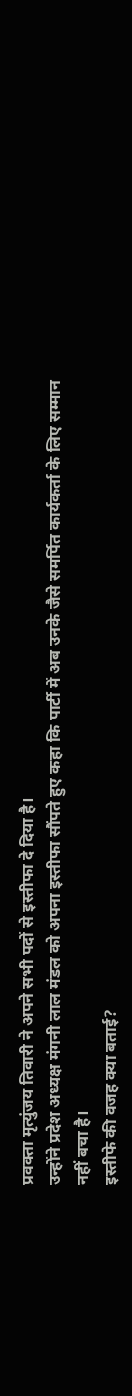प्रवक्ता मृत्युंजय तिवारी ने अपने सभी पदों से इस्तीफा दे दिया है।
उन्होंने प्रदेश अध्यक्ष मंगनी लाल मंडल को अपना इस्तीफा सौंपते हुए कहा कि पार्टी में अब उनके जैसे समर्पित कार्यकर्ता के लिए सम्मान नहीं बचा है।
इस्तीफे की वजह क्या बताई?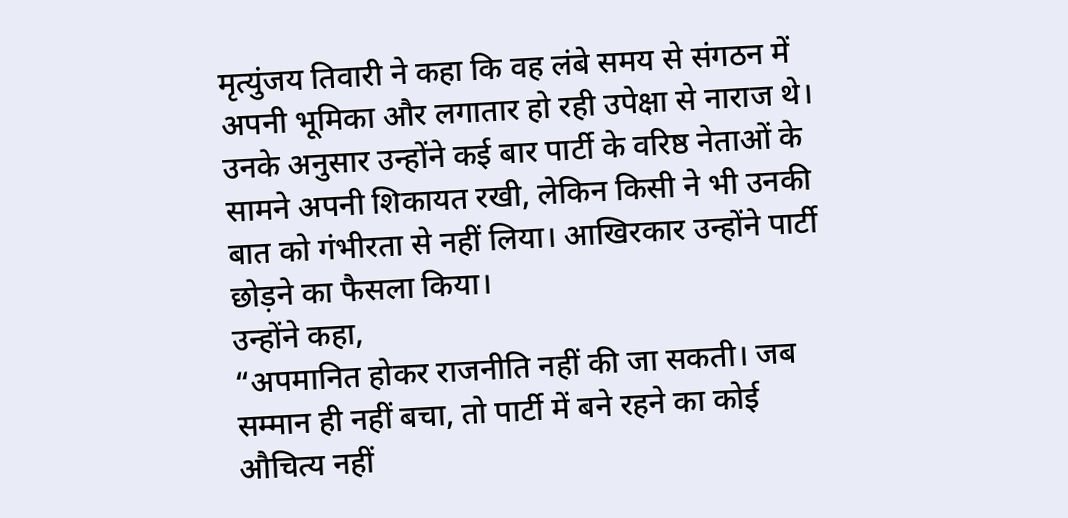मृत्युंजय तिवारी ने कहा कि वह लंबे समय से संगठन में अपनी भूमिका और लगातार हो रही उपेक्षा से नाराज थे।
उनके अनुसार उन्होंने कई बार पार्टी के वरिष्ठ नेताओं के सामने अपनी शिकायत रखी, लेकिन किसी ने भी उनकी बात को गंभीरता से नहीं लिया। आखिरकार उन्होंने पार्टी छोड़ने का फैसला किया।
उन्होंने कहा,
“अपमानित होकर राजनीति नहीं की जा सकती। जब सम्मान ही नहीं बचा, तो पार्टी में बने रहने का कोई औचित्य नहीं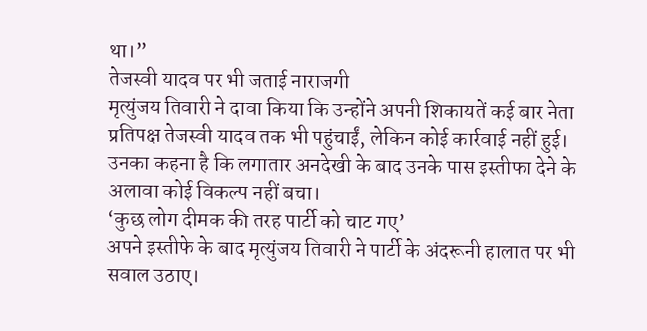था।”
तेजस्वी यादव पर भी जताई नाराजगी
मृत्युंजय तिवारी ने दावा किया कि उन्होंने अपनी शिकायतें कई बार नेता प्रतिपक्ष तेजस्वी यादव तक भी पहुंचाईं, लेकिन कोई कार्रवाई नहीं हुई।
उनका कहना है कि लगातार अनदेखी के बाद उनके पास इस्तीफा देने के अलावा कोई विकल्प नहीं बचा।
‘कुछ लोग दीमक की तरह पार्टी को चाट गए’
अपने इस्तीफे के बाद मृत्युंजय तिवारी ने पार्टी के अंदरूनी हालात पर भी सवाल उठाए।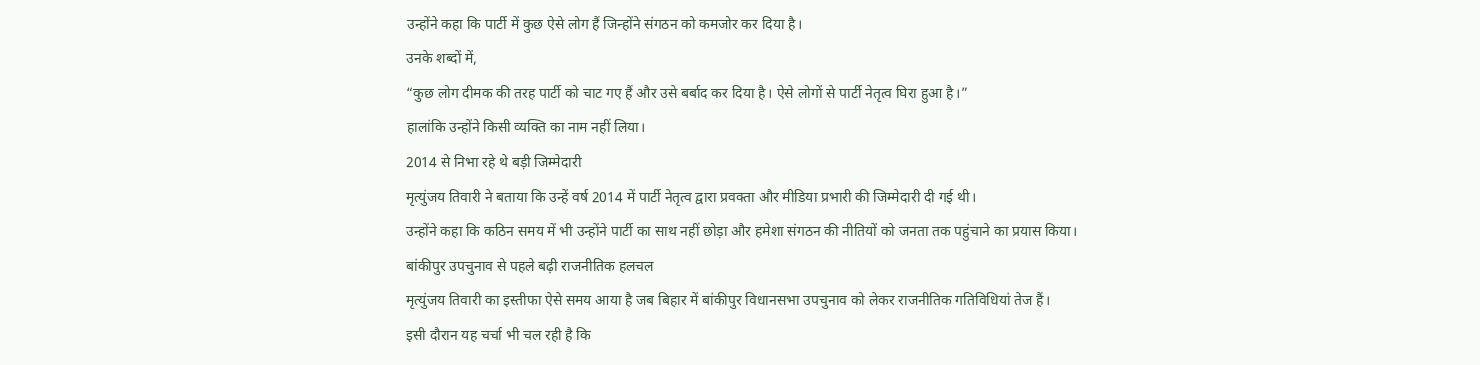उन्होंने कहा कि पार्टी में कुछ ऐसे लोग हैं जिन्होंने संगठन को कमजोर कर दिया है।
उनके शब्दों में,
“कुछ लोग दीमक की तरह पार्टी को चाट गए हैं और उसे बर्बाद कर दिया है। ऐसे लोगों से पार्टी नेतृत्व घिरा हुआ है।”
हालांकि उन्होंने किसी व्यक्ति का नाम नहीं लिया।
2014 से निभा रहे थे बड़ी जिम्मेदारी
मृत्युंजय तिवारी ने बताया कि उन्हें वर्ष 2014 में पार्टी नेतृत्व द्वारा प्रवक्ता और मीडिया प्रभारी की जिम्मेदारी दी गई थी।
उन्होंने कहा कि कठिन समय में भी उन्होंने पार्टी का साथ नहीं छोड़ा और हमेशा संगठन की नीतियों को जनता तक पहुंचाने का प्रयास किया।
बांकीपुर उपचुनाव से पहले बढ़ी राजनीतिक हलचल
मृत्युंजय तिवारी का इस्तीफा ऐसे समय आया है जब बिहार में बांकीपुर विधानसभा उपचुनाव को लेकर राजनीतिक गतिविधियां तेज हैं।
इसी दौरान यह चर्चा भी चल रही है कि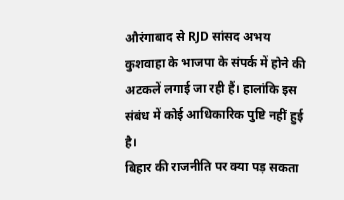औरंगाबाद से RJD सांसद अभय कुशवाहा के भाजपा के संपर्क में होने की अटकलें लगाई जा रही हैं। हालांकि इस संबंध में कोई आधिकारिक पुष्टि नहीं हुई है।
बिहार की राजनीति पर क्या पड़ सकता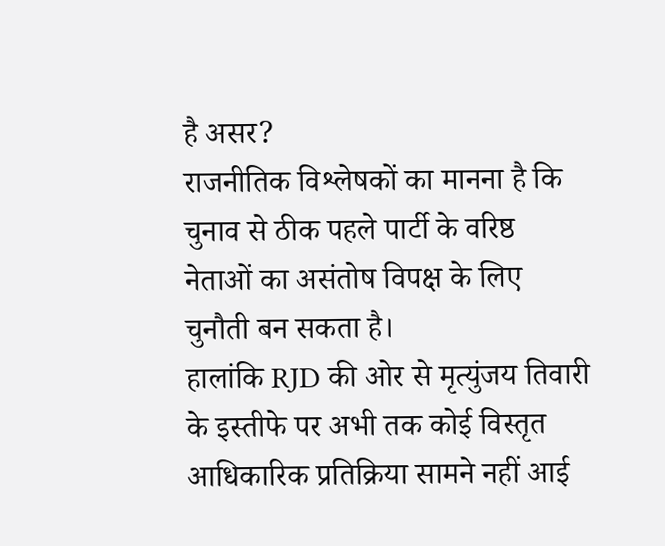है असर?
राजनीतिक विश्लेषकों का मानना है कि चुनाव से ठीक पहले पार्टी के वरिष्ठ नेताओं का असंतोष विपक्ष के लिए चुनौती बन सकता है।
हालांकि RJD की ओर से मृत्युंजय तिवारी के इस्तीफे पर अभी तक कोई विस्तृत आधिकारिक प्रतिक्रिया सामने नहीं आई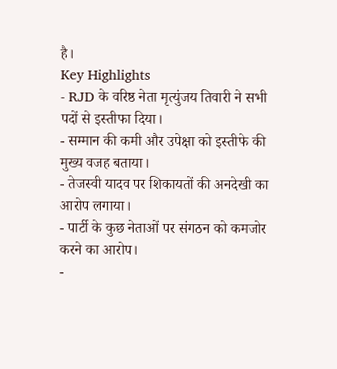है।
Key Highlights
- RJD के वरिष्ठ नेता मृत्युंजय तिवारी ने सभी पदों से इस्तीफा दिया।
- सम्मान की कमी और उपेक्षा को इस्तीफे की मुख्य वजह बताया।
- तेजस्वी यादव पर शिकायतों की अनदेखी का आरोप लगाया।
- पार्टी के कुछ नेताओं पर संगठन को कमजोर करने का आरोप।
-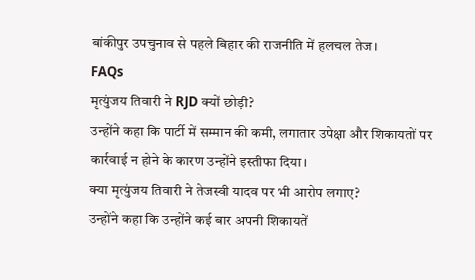बांकीपुर उपचुनाव से पहले बिहार की राजनीति में हलचल तेज।
FAQs
मृत्युंजय तिवारी ने RJD क्यों छोड़ी?
उन्होंने कहा कि पार्टी में सम्मान की कमी, लगातार उपेक्षा और शिकायतों पर कार्रवाई न होने के कारण उन्होंने इस्तीफा दिया।
क्या मृत्युंजय तिवारी ने तेजस्वी यादव पर भी आरोप लगाए?
उन्होंने कहा कि उन्होंने कई बार अपनी शिकायतें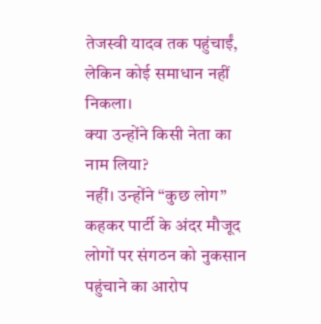तेजस्वी यादव तक पहुंचाईं, लेकिन कोई समाधान नहीं निकला।
क्या उन्होंने किसी नेता का नाम लिया?
नहीं। उन्होंने “कुछ लोग” कहकर पार्टी के अंदर मौजूद लोगों पर संगठन को नुकसान पहुंचाने का आरोप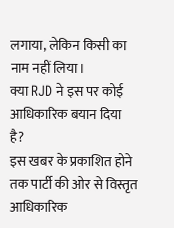लगाया, लेकिन किसी का नाम नहीं लिया।
क्या RJD ने इस पर कोई आधिकारिक बयान दिया है?
इस खबर के प्रकाशित होने तक पार्टी की ओर से विस्तृत आधिकारिक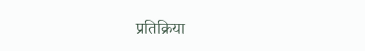प्रतिक्रिया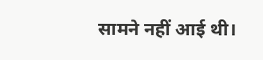सामने नहीं आई थी।